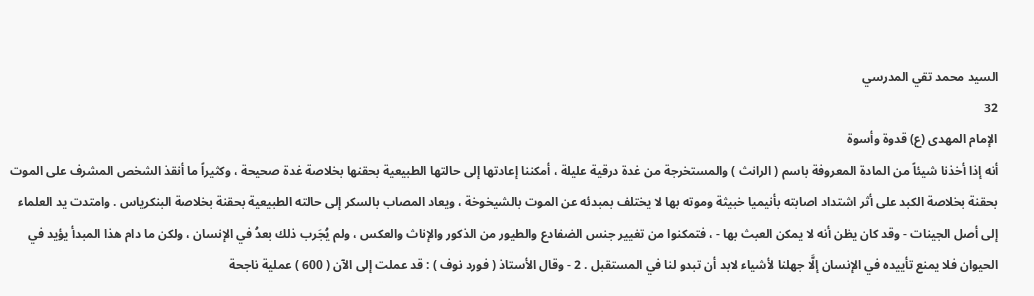السيد محمد تقي المدرسي
32
الإمام المهدى (ع) قدوة وأسوة
أنه إذا أخذنا شيئاً من المادة المعروفة باسم ( الرانث ) والمستخرجة من غدة درقية عليلة ، أمكننا إعادتها إلى حالتها الطبيعية بحقنها بخلاصة غدة صحيحة ، وكثيراً ما أنقذ الشخص المشرف على الموت بحقنة بخلاصة الكبد على أثر اشتداد اصابته بأنيميا خبيثة وموته بها لا يختلف بمبدئه عن الموت بالشيخوخة ، ويعاد المصاب بالسكر إلى حالته الطبيعية بحقنة بخلاصة البنكرياس . وامتدت يد العلماء إلى أصل الجينات - وقد كان يظن أنه لا يمكن العبث بها - ، فتمكنوا من تغيير جنس الضفادع والطيور من الذكور والإناث والعكس ، ولم يُجَرب ذلك بعدُ في الإنسان ، ولكن ما دام هذا المبدأ يؤيد في الحيوان فلا يمنع تأييده في الإنسان إلَّا جهلنا لأشياء لابد أن تبدو لنا في المستقبل . 2 - وقال الأستاذ ( فورد نوف ) : قد عملت إلى الآن ( 600 ) عملية ناجحة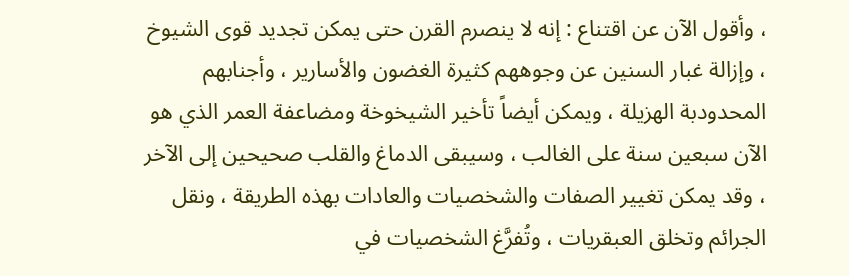، وأقول الآن عن اقتناع : إنه لا ينصرم القرن حتى يمكن تجديد قوى الشيوخ ، وإزالة غبار السنين عن وجوههم كثيرة الغضون والأسارير ، وأجنابهم المحدودبة الهزيلة ، ويمكن أيضاً تأخير الشيخوخة ومضاعفة العمر الذي هو الآن سبعين سنة على الغالب ، وسيبقى الدماغ والقلب صحيحين إلى الآخر ، وقد يمكن تغيير الصفات والشخصيات والعادات بهذه الطريقة ، ونقل الجرائم وتخلق العبقريات ، وتُفرَّغ الشخصيات في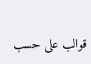قوالب على حسب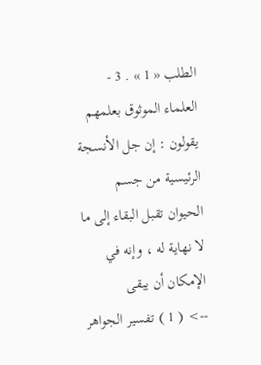الطلب « 1 » . 3 - العلماء الموثوق بعلمهم يقولون : إن جل الأنسجة الرئيسية من جسم الحيوان تقبل البقاء إلى ما لا نهاية له ، وإنه في الإمكان أن يبقى
--> ( 1 ) تفسير الجواهر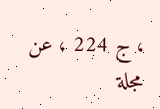، ج 224 ، عن مجلة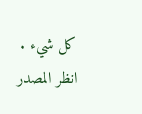كل شيء . انظر المصدر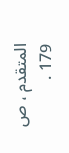المتقدم ، ص 179 .